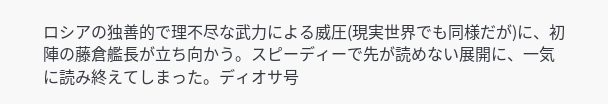ロシアの独善的で理不尽な武力による威圧(現実世界でも同様だが)に、初陣の藤倉艦長が立ち向かう。スピーディーで先が読めない展開に、一気に読み終えてしまった。ディオサ号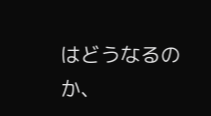はどうなるのか、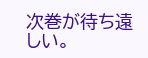次巻が待ち遠しい。